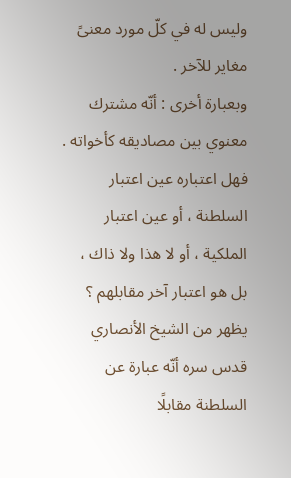وليس له في كلّ مورد معنىً مغاير للآخر .
وبعبارة أخرى : أنّه مشترك معنوي بين مصاديقه كأخواته . فهل اعتباره عين اعتبار السلطنة ، أو عين اعتبار الملكية ، أو لا هذا ولا ذاك ، بل هو اعتبار آخر مقابلهم ؟
يظهر من الشيخ الأنصاري قدس سره أنّه عبارة عن السلطنة مقابلًا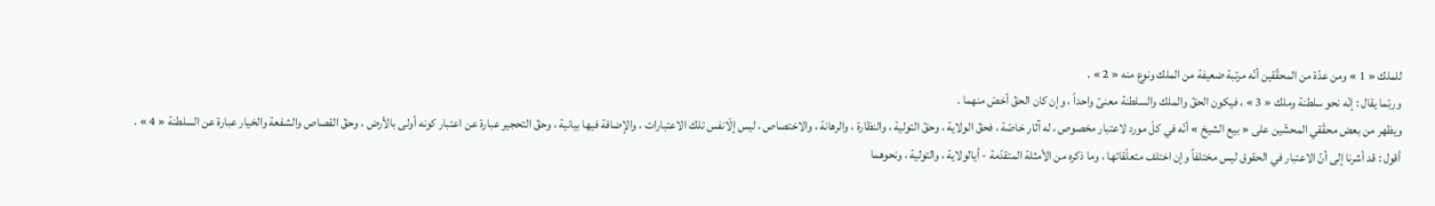للملك « 1 » ومن عدّة من المحقّقين أنّه مرتبة ضعيفة من الملك ونوع منه « 2 » .
وربّما يقال : إنّه نحو سلطنة وملك « 3 » ، فيكون الحقّ والملك والسلطنة معنىً واحداً ، وإن كان الحقّ أخصّ منهما .
ويظهر من بعض محقّقي المحشّين على « بيع الشيخ » أنّه في كلّ مورد لاعتبار مخصوص ، له آثار خاصّة ، فحقّ الولاية ، وحقّ التولية ، والنظارة ، والرهانة ، والاختصاص ، ليس إلّانفس تلك الاعتبارات ، والإضافة فيها بيانية ، وحقّ التحجير عبارة عن اعتبار كونه أولى بالأرض ، وحقّ القصاص والشفعة والخيار عبارة عن السلطنة « 4 » .
أقول : قد أشرنا إلى أنّ الاعتبار في الحقوق ليس مختلفاً وإن اختلف متعلّقاتها ، وما ذكره من الأمثلة المتقدّمة - أيالولاية ، والتولية ، ونحوهما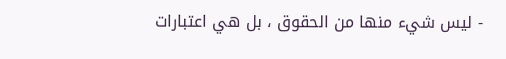- ليس شيء منها من الحقوق ، بل هي اعتبارات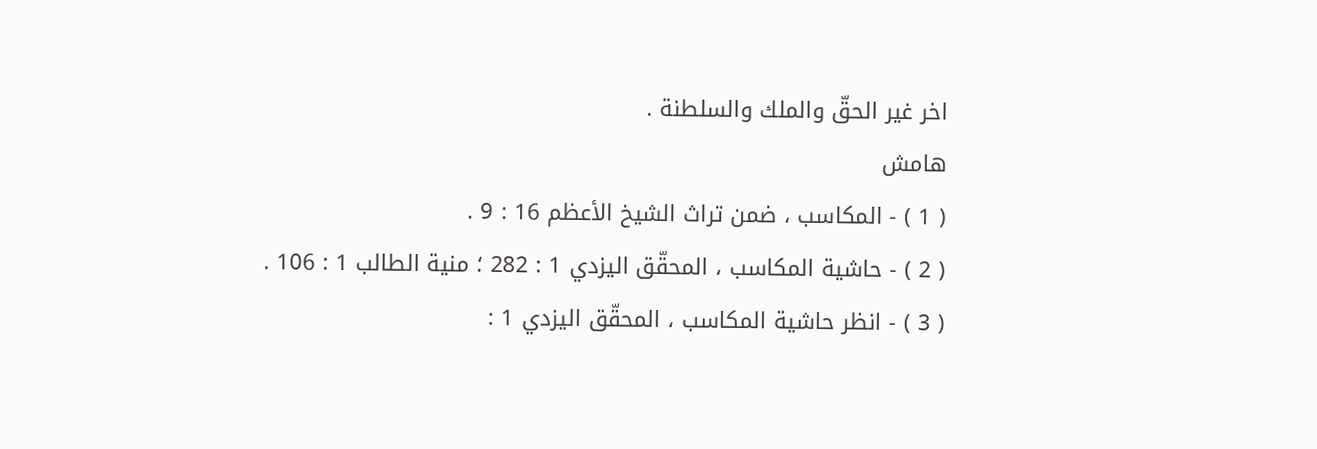اخر غير الحقّ والملك والسلطنة .
هامش
( 1 ) - المكاسب ، ضمن تراث الشيخ الأعظم 16 : 9 .
( 2 ) - حاشية المكاسب ، المحقّق اليزدي 1 : 282 ؛ منية الطالب 1 : 106 .
( 3 ) - انظر حاشية المكاسب ، المحقّق اليزدي 1 :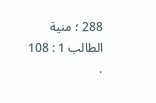288 ؛ منية الطالب 1 : 108 .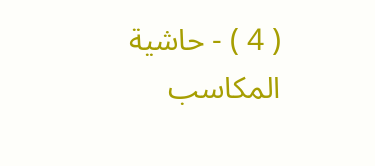( 4 ) - حاشية المكاسب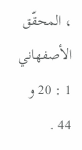، المحقّق الأصفهاني 1 : 20 و 44 .